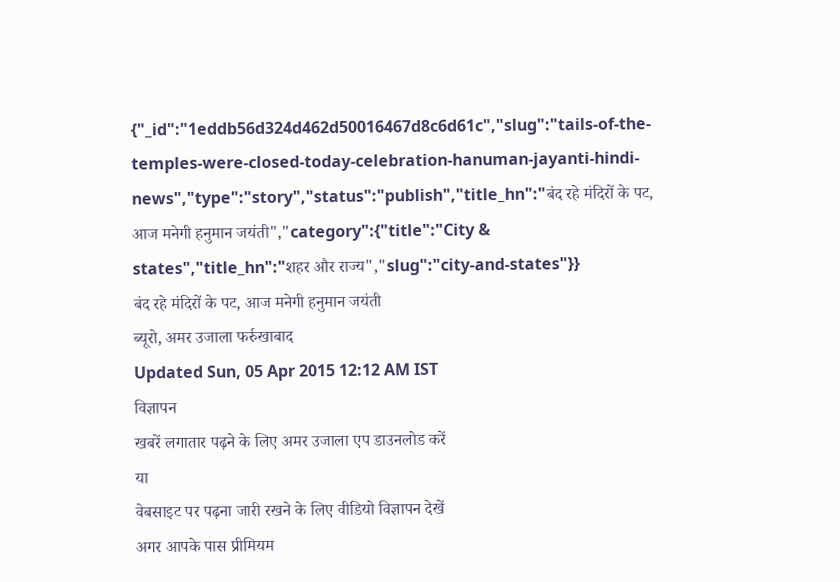{"_id":"1eddb56d324d462d50016467d8c6d61c","slug":"tails-of-the-temples-were-closed-today-celebration-hanuman-jayanti-hindi-news","type":"story","status":"publish","title_hn":"बंद रहे मंदिरों के पट, आज मनेगी हनुमान जयंती","category":{"title":"City & states","title_hn":"शहर और राज्य","slug":"city-and-states"}}
बंद रहे मंदिरों के पट, आज मनेगी हनुमान जयंती
ब्यूरो, अमर उजाला फर्रुखाबाद
Updated Sun, 05 Apr 2015 12:12 AM IST
विज्ञापन
खबरें लगातार पढ़ने के लिए अमर उजाला एप डाउनलोड करें
या
वेबसाइट पर पढ़ना जारी रखने के लिए वीडियो विज्ञापन देखें
अगर आपके पास प्रीमियम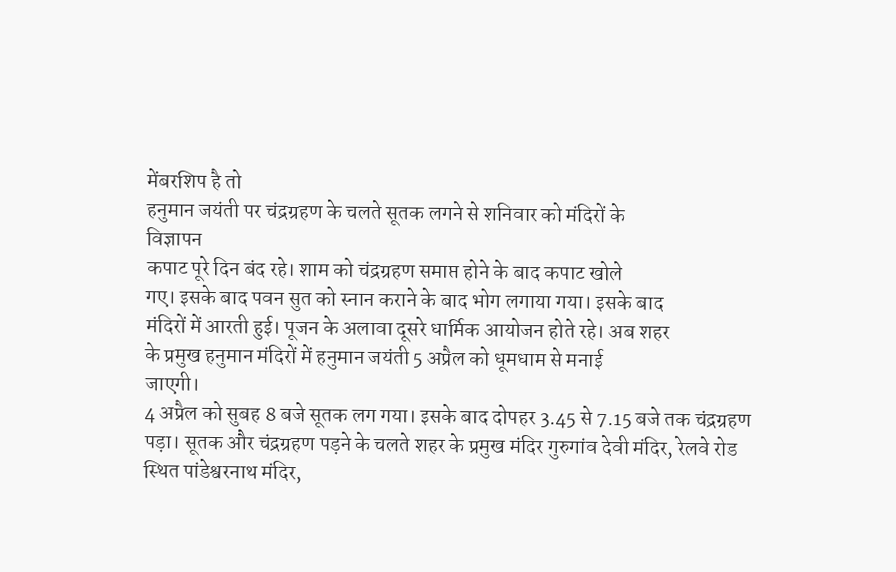मेंबरशिप है तो
हनुमान जयंती पर चंद्रग्रहण के चलते सूतक लगने से शनिवार को मंदिरों के
विज्ञापन
कपाट पूरे दिन बंद रहे। शाम को चंद्रग्रहण समाप्त होने के बाद कपाट खोले
गए। इसके बाद पवन सुत को स्नान कराने के बाद भोग लगाया गया। इसके बाद
मंदिरों में आरती हुई। पूजन के अलावा दूसरे धार्मिक आयोजन होते रहे। अब शहर
के प्रमुख हनुमान मंदिरों में हनुमान जयंती 5 अप्रैल को धूमधाम से मनाई
जाएगी।
4 अप्रैल को सुबह 8 बजे सूतक लग गया। इसके बाद दोपहर 3.45 से 7.15 बजे तक चंद्रग्रहण पड़ा। सूतक और चंद्रग्रहण पड़ने के चलते शहर के प्रमुख मंदिर गुरुगांव देवी मंदिर, रेलवे रोड स्थित पांडेश्वरनाथ मंदिर,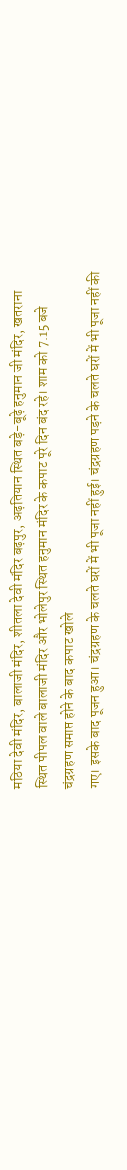मठिया देवी मंदिर, बालाजी मंदिर, शीतला देवी मंदिर बढ़पुर, अढ़तियान स्थित बड़े-बूढ़े हनुमान जी मंदिर, खतराना स्थित पीपल वाले बालाजी मंदिर और भोलेपुर स्थित हनुमान मंदिर के कपाट पूरे दिन बंद रहे। शाम को 7.15 बजे चंद्रग्रहण समाप्त होने के बाद कपाट खोले
गए। इसके बाद पूजन हुआ। चंद्रग्रहण के चलते घरों में भी पूजा नहीं हुई। चंद्रग्रहण पड़ने के चलते घरों में भी पूजा नहीं की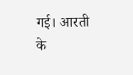गई। आरती के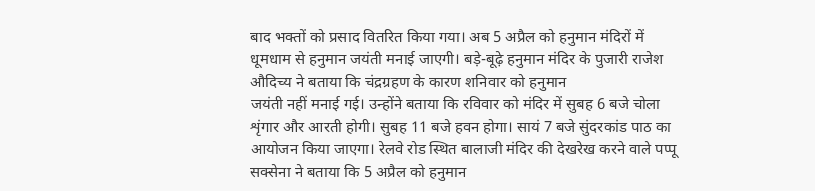बाद भक्तों को प्रसाद वितरित किया गया। अब 5 अप्रैल को हनुमान मंदिरों में धूमधाम से हनुमान जयंती मनाई जाएगी। बड़े-बूढ़े हनुमान मंदिर के पुजारी राजेश औदिच्य ने बताया कि चंद्रग्रहण के कारण शनिवार को हनुमान
जयंती नहीं मनाई गई। उन्होंने बताया कि रविवार को मंदिर में सुबह 6 बजे चोला शृंगार और आरती होगी। सुबह 11 बजे हवन होगा। सायं 7 बजे सुंदरकांड पाठ का आयोजन किया जाएगा। रेलवे रोड स्थित बालाजी मंदिर की देखरेख करने वाले पप्पू सक्सेना ने बताया कि 5 अप्रैल को हनुमान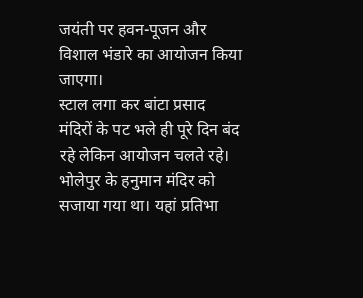जयंती पर हवन-पूजन और विशाल भंडारे का आयोजन किया जाएगा।
स्टाल लगा कर बांटा प्रसाद
मंदिरों के पट भले ही पूरे दिन बंद रहे लेकिन आयोजन चलते रहे। भोलेपुर के हनुमान मंदिर को सजाया गया था। यहां प्रतिभा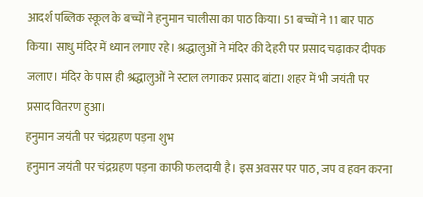आदर्श पब्लिक स्कूल के बच्चों ने हनुमान चालीसा का पाठ किया। 51 बच्चों ने 11 बार पाठ किया। साधु मंदिर में ध्यान लगाए रहे। श्रद्धालुओं ने मंदिर की देहरी पर प्रसाद चढ़ाकर दीपक जलाए। मंदिर के पास ही श्रद्धालुओं ने स्टाल लगाकर प्रसाद बांटा। शहर में भी जयंती पर प्रसाद वितरण हुआ।
हनुमान जयंती पर चंद्रग्रहण पड़ना शुभ
हनुमान जयंती पर चंद्रग्रहण पड़ना काफी फलदायी है। इस अवसर पर पाठ, जप व हवन करना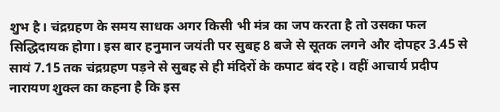शुभ है। चंद्रग्रहण के समय साधक अगर किसी भी मंत्र का जप करता है तो उसका फल सिद्धिदायक होगा। इस बार हनुमान जयंती पर सुबह 8 बजे से सूतक लगने और दोपहर 3.45 से सायं 7.15 तक चंद्रग्रहण पड़ने से सुबह से ही मंदिरों के कपाट बंद रहे। वहीं आचार्य प्रदीप
नारायण शुक्ल का कहना है कि इस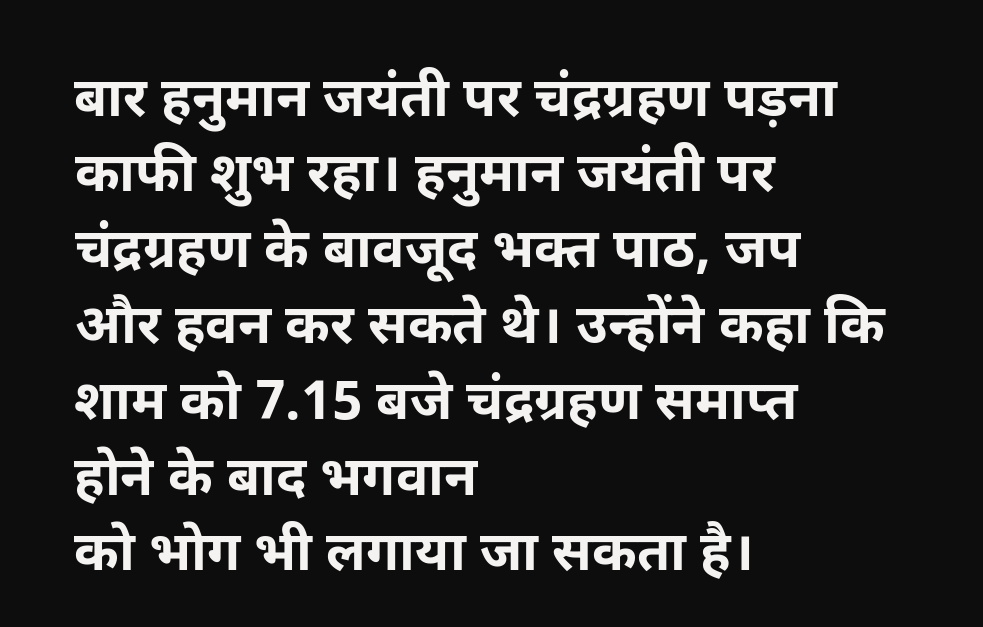बार हनुमान जयंती पर चंद्रग्रहण पड़ना काफी शुभ रहा। हनुमान जयंती पर चंद्रग्रहण के बावजूद भक्त पाठ, जप और हवन कर सकते थे। उन्होंने कहा कि शाम को 7.15 बजे चंद्रग्रहण समाप्त होने के बाद भगवान
को भोग भी लगाया जा सकता है।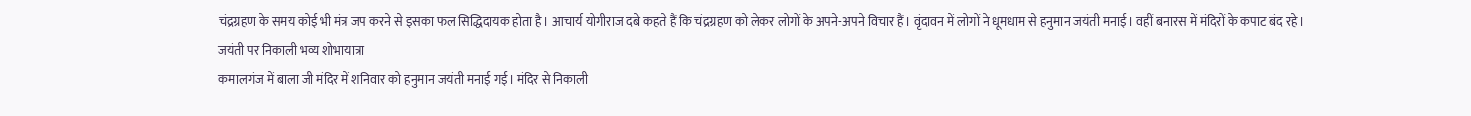चंद्रग्रहण के समय कोई भी मंत्र जप करने से इसका फल सिद्धिदायक होता है। आचार्य योगीराज दबे कहते हैं कि चंद्रग्रहण को लेकर लोगों के अपने-अपने विचार हैं। वृंदावन में लोगों ने धूमधाम से हनुमान जयंती मनाई। वहीं बनारस में मंदिरों के कपाट बंद रहे।
जयंती पर निकाली भव्य शोभायात्रा
कमालगंज में बाला जी मंदिर में शनिवार को हनुमान जयंती मनाई गई। मंदिर से निकाली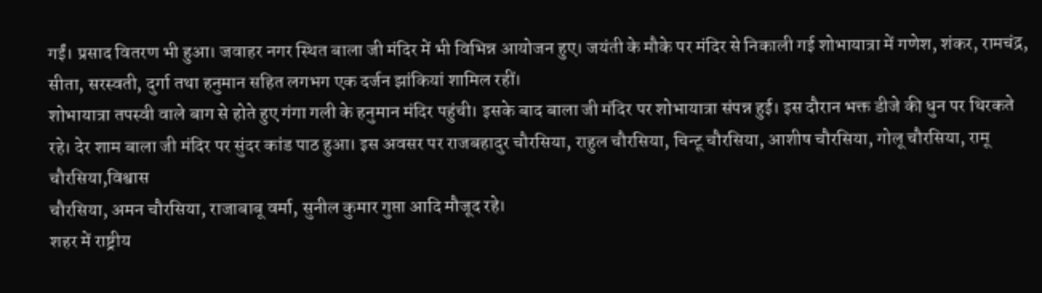गईं। प्रसाद वितरण भी हुआ। जवाहर नगर स्थित बाला जी मंदिर में भी विभिन्न आयोजन हुए। जयंती के मौके पर मंदिर से निकाली गई शोभायात्रा में गणेश, शंकर, रामचंद्र, सीता, सरस्वती, दुर्गा तथा हनुमान सहित लगभग एक दर्जन झांकियां शामिल रहीं।
शोभायात्रा तपस्वी वाले बाग से होते हुए गंगा गली के हनुमान मंदिर पहुंची। इसके बाद बाला जी मंदिर पर शोभायात्रा संपन्न हुई। इस दौरान भक्त डीजे की धुन पर थिरकते रहे। देर शाम बाला जी मंदिर पर सुंदर कांड पाठ हुआ। इस अवसर पर राजबहादुर चौरसिया, राहुल चौरसिया, चिन्टू चौरसिया, आशीष चौरसिया, गोलू चौरसिया, रामू चौरसिया,विश्वास
चौरसिया, अमन चौरसिया, राजाबाबू वर्मा, सुनील कुमार गुप्ता आदि मौजूद रहे।
शहर में राष्ट्रीय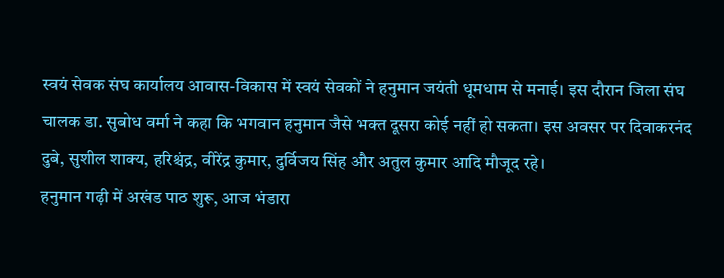स्वयं सेवक संघ कार्यालय आवास-विकास में स्वयं सेवकों ने हनुमान जयंती धूमधाम से मनाई। इस दौरान जिला संघ चालक डा. सुबोध वर्मा ने कहा कि भगवान हनुमान जैसे भक्त दूसरा कोई नहीं हो सकता। इस अवसर पर दिवाकरनंद दुबे, सुशील शाक्य, हरिश्चंद्र, वीरेंद्र कुमार, दुर्विजय सिंह और अतुल कुमार आदि मौजूद रहे।
हनुमान गढ़ी में अखंड पाठ शुरू, आज भंडारा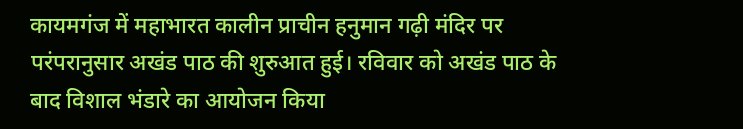कायमगंज में महाभारत कालीन प्राचीन हनुमान गढ़ी मंदिर पर परंपरानुसार अखंड पाठ की शुरुआत हुई। रविवार को अखंड पाठ के बाद विशाल भंडारे का आयोजन किया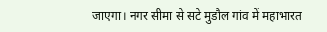जाएगा। नगर सीमा से सटे मुडौल गांव में महाभारत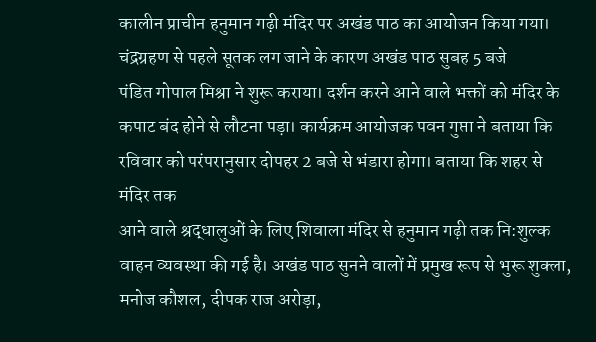कालीन प्राचीन हनुमान गढ़ी मंदिर पर अखंड पाठ का आयोजन किया गया। चंद्रग्रहण से पहले सूतक लग जाने के कारण अखंड पाठ सुबह 5 बजे
पंडित गोपाल मिश्रा ने शुरू कराया। दर्शन करने आने वाले भक्तों को मंदिर के कपाट बंद होने से लौटना पड़ा। कार्यक्रम आयोजक पवन गुप्ता ने बताया कि रविवार को परंपरानुसार दोपहर 2 बजे से भंडारा होगा। बताया कि शहर से मंदिर तक
आने वाले श्रद्धालुओं के लिए शिवाला मंदिर से हनुमान गढ़ी तक नि:शुल्क वाहन व्यवस्था की गई है। अखंड पाठ सुनने वालों में प्रमुख रूप से भुरू शुक्ला, मनोज कौशल, दीपक राज अरोड़ा,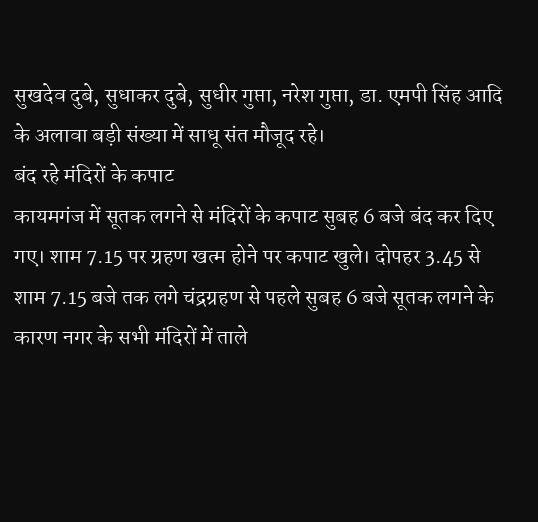सुखदेव दुबे, सुधाकर दुबे, सुधीर गुप्ता, नरेश गुप्ता, डा. एमपी सिंह आदि के अलावा बड़ी संख्या में साधू संत मौजूद रहे।
बंद रहे मंदिरों के कपाट
कायमगंज में सूतक लगने से मंदिरों के कपाट सुबह 6 बजे बंद कर दिए गए। शाम 7.15 पर ग्रहण खत्म होने पर कपाट खुले। दोपहर 3.45 से शाम 7.15 बजे तक लगे चंद्रग्रहण से पहले सुबह 6 बजे सूतक लगने के कारण नगर के सभी मंदिरों में ताले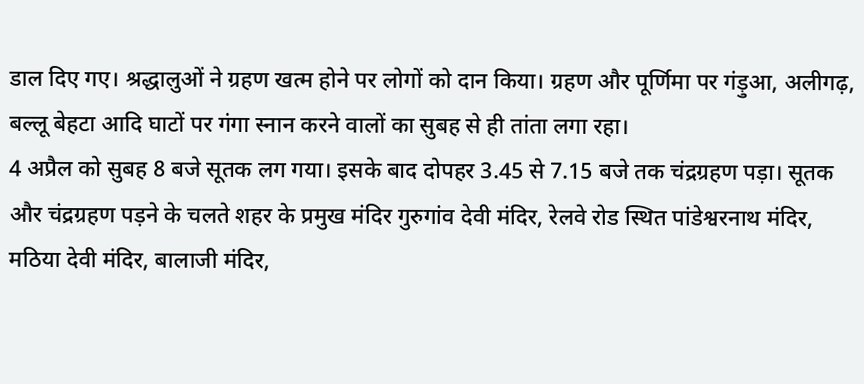डाल दिए गए। श्रद्धालुओं ने ग्रहण खत्म होने पर लोगों को दान किया। ग्रहण और पूर्णिमा पर गंड़ुआ, अलीगढ़, बल्लू बेहटा आदि घाटों पर गंगा स्नान करने वालों का सुबह से ही तांता लगा रहा।
4 अप्रैल को सुबह 8 बजे सूतक लग गया। इसके बाद दोपहर 3.45 से 7.15 बजे तक चंद्रग्रहण पड़ा। सूतक और चंद्रग्रहण पड़ने के चलते शहर के प्रमुख मंदिर गुरुगांव देवी मंदिर, रेलवे रोड स्थित पांडेश्वरनाथ मंदिर, मठिया देवी मंदिर, बालाजी मंदिर,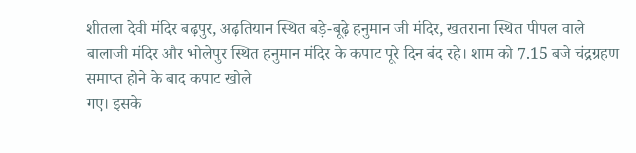शीतला देवी मंदिर बढ़पुर, अढ़तियान स्थित बड़े-बूढ़े हनुमान जी मंदिर, खतराना स्थित पीपल वाले बालाजी मंदिर और भोलेपुर स्थित हनुमान मंदिर के कपाट पूरे दिन बंद रहे। शाम को 7.15 बजे चंद्रग्रहण समाप्त होने के बाद कपाट खोले
गए। इसके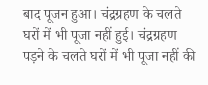बाद पूजन हुआ। चंद्रग्रहण के चलते घरों में भी पूजा नहीं हुई। चंद्रग्रहण पड़ने के चलते घरों में भी पूजा नहीं की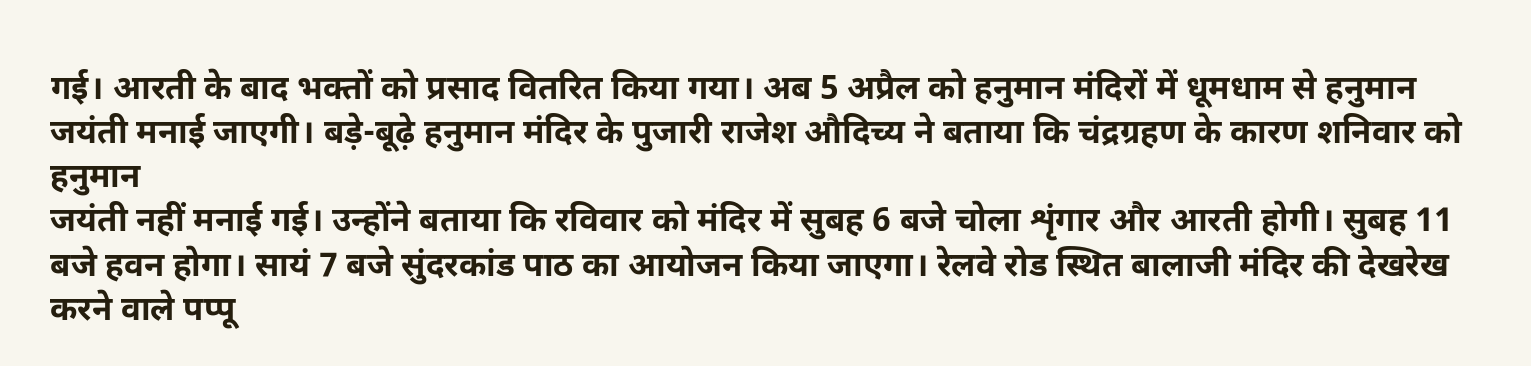गई। आरती के बाद भक्तों को प्रसाद वितरित किया गया। अब 5 अप्रैल को हनुमान मंदिरों में धूमधाम से हनुमान जयंती मनाई जाएगी। बड़े-बूढ़े हनुमान मंदिर के पुजारी राजेश औदिच्य ने बताया कि चंद्रग्रहण के कारण शनिवार को हनुमान
जयंती नहीं मनाई गई। उन्होंने बताया कि रविवार को मंदिर में सुबह 6 बजे चोला शृंगार और आरती होगी। सुबह 11 बजे हवन होगा। सायं 7 बजे सुंदरकांड पाठ का आयोजन किया जाएगा। रेलवे रोड स्थित बालाजी मंदिर की देखरेख करने वाले पप्पू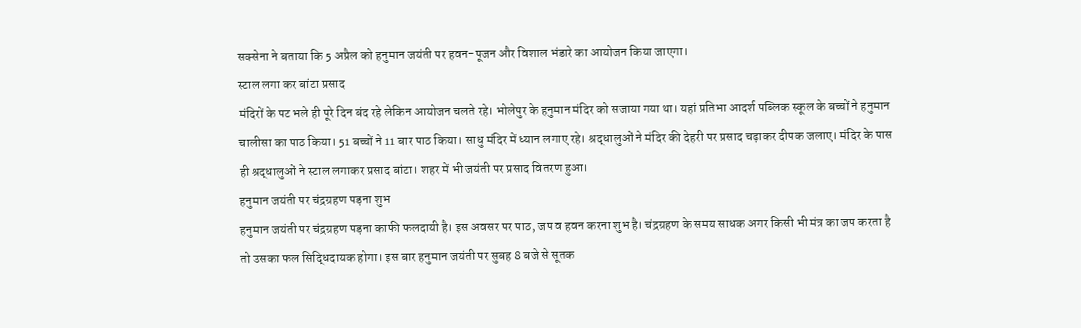सक्सेना ने बताया कि 5 अप्रैल को हनुमान जयंती पर हवन-पूजन और विशाल भंडारे का आयोजन किया जाएगा।
स्टाल लगा कर बांटा प्रसाद
मंदिरों के पट भले ही पूरे दिन बंद रहे लेकिन आयोजन चलते रहे। भोलेपुर के हनुमान मंदिर को सजाया गया था। यहां प्रतिभा आदर्श पब्लिक स्कूल के बच्चों ने हनुमान चालीसा का पाठ किया। 51 बच्चों ने 11 बार पाठ किया। साधु मंदिर में ध्यान लगाए रहे। श्रद्धालुओं ने मंदिर की देहरी पर प्रसाद चढ़ाकर दीपक जलाए। मंदिर के पास ही श्रद्धालुओं ने स्टाल लगाकर प्रसाद बांटा। शहर में भी जयंती पर प्रसाद वितरण हुआ।
हनुमान जयंती पर चंद्रग्रहण पड़ना शुभ
हनुमान जयंती पर चंद्रग्रहण पड़ना काफी फलदायी है। इस अवसर पर पाठ, जप व हवन करना शुभ है। चंद्रग्रहण के समय साधक अगर किसी भी मंत्र का जप करता है तो उसका फल सिद्धिदायक होगा। इस बार हनुमान जयंती पर सुबह 8 बजे से सूतक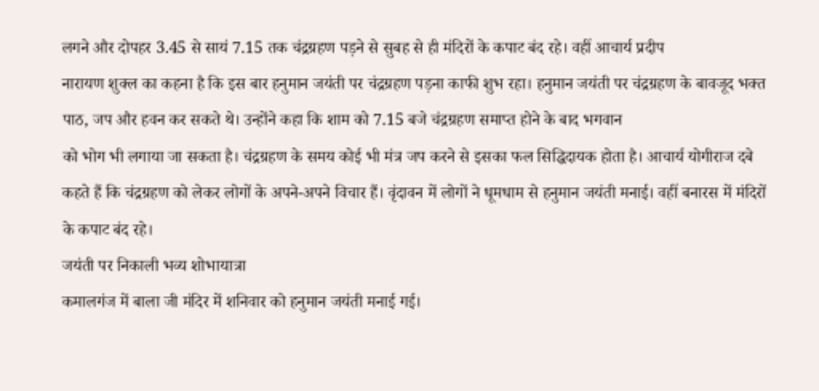लगने और दोपहर 3.45 से सायं 7.15 तक चंद्रग्रहण पड़ने से सुबह से ही मंदिरों के कपाट बंद रहे। वहीं आचार्य प्रदीप
नारायण शुक्ल का कहना है कि इस बार हनुमान जयंती पर चंद्रग्रहण पड़ना काफी शुभ रहा। हनुमान जयंती पर चंद्रग्रहण के बावजूद भक्त पाठ, जप और हवन कर सकते थे। उन्होंने कहा कि शाम को 7.15 बजे चंद्रग्रहण समाप्त होने के बाद भगवान
को भोग भी लगाया जा सकता है। चंद्रग्रहण के समय कोई भी मंत्र जप करने से इसका फल सिद्धिदायक होता है। आचार्य योगीराज दबे कहते हैं कि चंद्रग्रहण को लेकर लोगों के अपने-अपने विचार हैं। वृंदावन में लोगों ने धूमधाम से हनुमान जयंती मनाई। वहीं बनारस में मंदिरों के कपाट बंद रहे।
जयंती पर निकाली भव्य शोभायात्रा
कमालगंज में बाला जी मंदिर में शनिवार को हनुमान जयंती मनाई गई।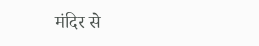मंदिर से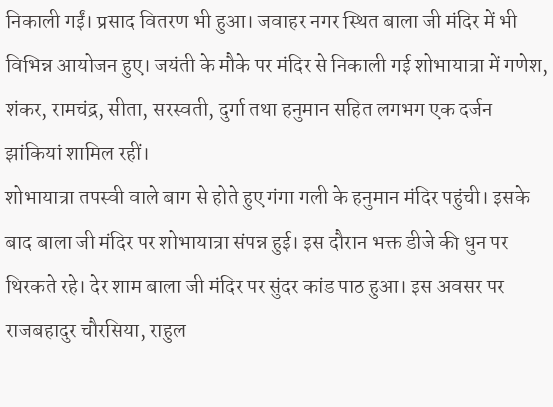निकाली गईं। प्रसाद वितरण भी हुआ। जवाहर नगर स्थित बाला जी मंदिर में भी विभिन्न आयोजन हुए। जयंती के मौके पर मंदिर से निकाली गई शोभायात्रा में गणेश, शंकर, रामचंद्र, सीता, सरस्वती, दुर्गा तथा हनुमान सहित लगभग एक दर्जन झांकियां शामिल रहीं।
शोभायात्रा तपस्वी वाले बाग से होते हुए गंगा गली के हनुमान मंदिर पहुंची। इसके बाद बाला जी मंदिर पर शोभायात्रा संपन्न हुई। इस दौरान भक्त डीजे की धुन पर थिरकते रहे। देर शाम बाला जी मंदिर पर सुंदर कांड पाठ हुआ। इस अवसर पर राजबहादुर चौरसिया, राहुल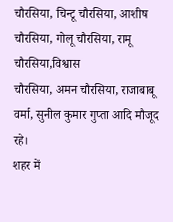चौरसिया, चिन्टू चौरसिया, आशीष चौरसिया, गोलू चौरसिया, रामू चौरसिया,विश्वास
चौरसिया, अमन चौरसिया, राजाबाबू वर्मा, सुनील कुमार गुप्ता आदि मौजूद रहे।
शहर में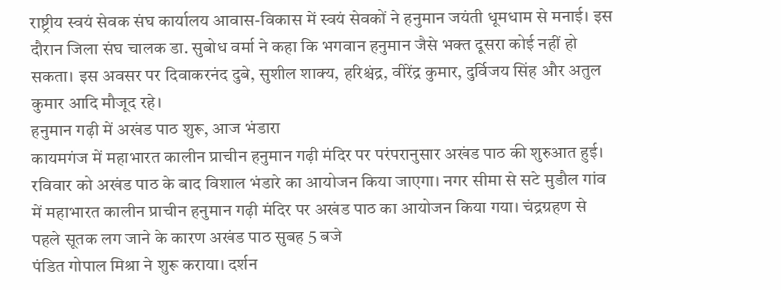राष्ट्रीय स्वयं सेवक संघ कार्यालय आवास-विकास में स्वयं सेवकों ने हनुमान जयंती धूमधाम से मनाई। इस दौरान जिला संघ चालक डा. सुबोध वर्मा ने कहा कि भगवान हनुमान जैसे भक्त दूसरा कोई नहीं हो सकता। इस अवसर पर दिवाकरनंद दुबे, सुशील शाक्य, हरिश्चंद्र, वीरेंद्र कुमार, दुर्विजय सिंह और अतुल कुमार आदि मौजूद रहे।
हनुमान गढ़ी में अखंड पाठ शुरू, आज भंडारा
कायमगंज में महाभारत कालीन प्राचीन हनुमान गढ़ी मंदिर पर परंपरानुसार अखंड पाठ की शुरुआत हुई। रविवार को अखंड पाठ के बाद विशाल भंडारे का आयोजन किया जाएगा। नगर सीमा से सटे मुडौल गांव में महाभारत कालीन प्राचीन हनुमान गढ़ी मंदिर पर अखंड पाठ का आयोजन किया गया। चंद्रग्रहण से पहले सूतक लग जाने के कारण अखंड पाठ सुबह 5 बजे
पंडित गोपाल मिश्रा ने शुरू कराया। दर्शन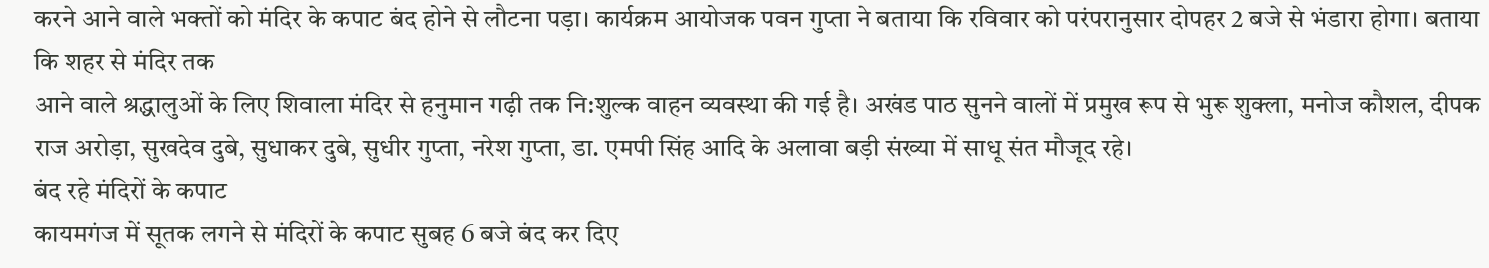करने आने वाले भक्तों को मंदिर के कपाट बंद होने से लौटना पड़ा। कार्यक्रम आयोजक पवन गुप्ता ने बताया कि रविवार को परंपरानुसार दोपहर 2 बजे से भंडारा होगा। बताया कि शहर से मंदिर तक
आने वाले श्रद्धालुओं के लिए शिवाला मंदिर से हनुमान गढ़ी तक नि:शुल्क वाहन व्यवस्था की गई है। अखंड पाठ सुनने वालों में प्रमुख रूप से भुरू शुक्ला, मनोज कौशल, दीपक राज अरोड़ा, सुखदेव दुबे, सुधाकर दुबे, सुधीर गुप्ता, नरेश गुप्ता, डा. एमपी सिंह आदि के अलावा बड़ी संख्या में साधू संत मौजूद रहे।
बंद रहे मंदिरों के कपाट
कायमगंज में सूतक लगने से मंदिरों के कपाट सुबह 6 बजे बंद कर दिए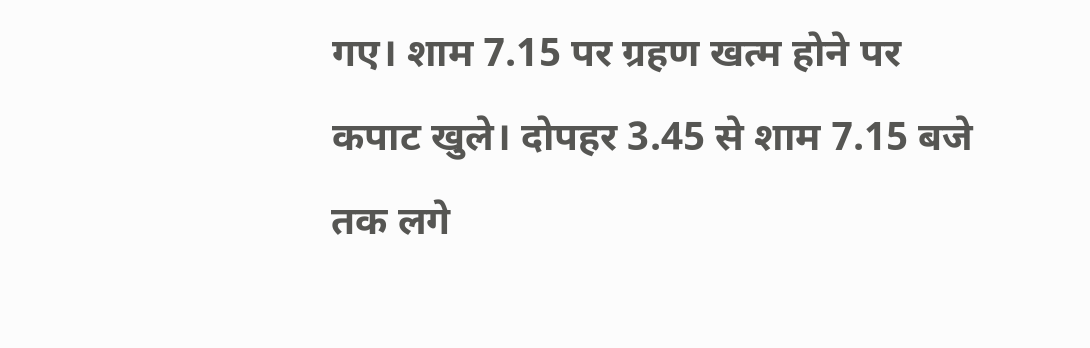गए। शाम 7.15 पर ग्रहण खत्म होने पर कपाट खुले। दोपहर 3.45 से शाम 7.15 बजे तक लगे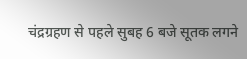चंद्रग्रहण से पहले सुबह 6 बजे सूतक लगने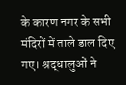के कारण नगर के सभी मंदिरों में ताले डाल दिए गए। श्रद्धालुओं ने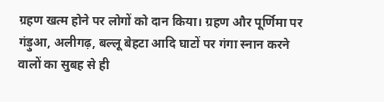ग्रहण खत्म होने पर लोगों को दान किया। ग्रहण और पूर्णिमा पर गंड़ुआ, अलीगढ़, बल्लू बेहटा आदि घाटों पर गंगा स्नान करने वालों का सुबह से ही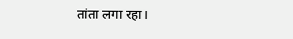तांता लगा रहा।